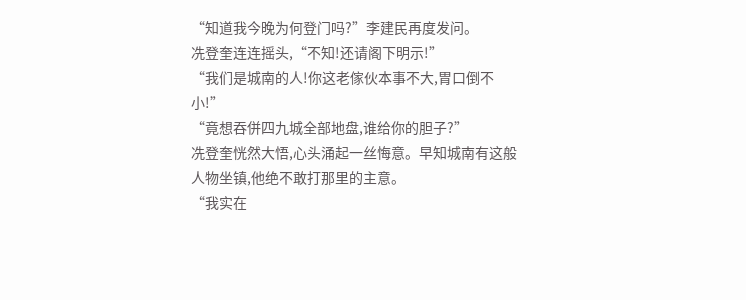“知道我今晚为何登门吗?”李建民再度发问。
冼登奎连连摇头,“不知!还请阁下明示!”
“我们是城南的人!你这老傢伙本事不大,胃口倒不小!”
“竟想吞併四九城全部地盘,谁给你的胆子?”
冼登奎恍然大悟,心头涌起一丝悔意。早知城南有这般人物坐镇,他绝不敢打那里的主意。
“我实在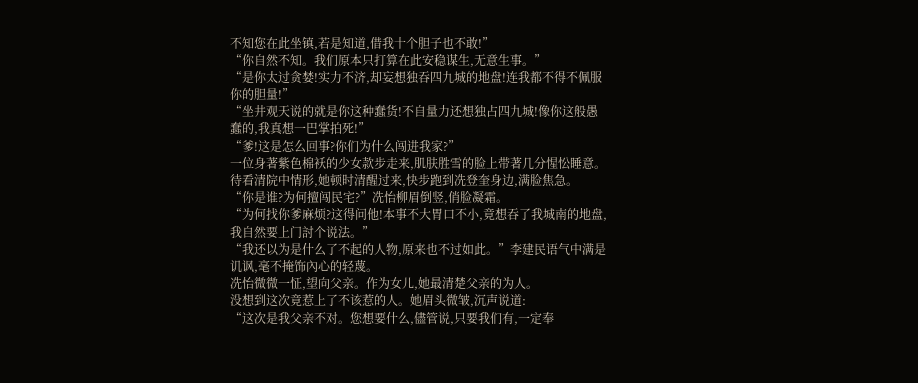不知您在此坐镇,若是知道,借我十个胆子也不敢!”
“你自然不知。我们原本只打算在此安稳谋生,无意生事。”
“是你太过贪婪!实力不济,却妄想独吞四九城的地盘!连我都不得不佩服你的胆量!”
“坐井观天说的就是你这种蠢货!不自量力还想独占四九城!像你这般愚蠢的,我真想一巴掌拍死!”
“爹!这是怎么回事?你们为什么闯进我家?”
一位身著紫色棉袄的少女款步走来,肌肤胜雪的脸上带著几分惺忪睡意。待看清院中情形,她顿时清醒过来,快步跑到冼登奎身边,满脸焦急。
“你是谁?为何擅闯民宅?”冼怡柳眉倒竖,俏脸凝霜。
“为何找你爹麻烦?这得问他!本事不大胃口不小,竟想吞了我城南的地盘,我自然要上门討个说法。”
“我还以为是什么了不起的人物,原来也不过如此。”李建民语气中满是讥讽,毫不掩饰內心的轻蔑。
冼怡微微一怔,望向父亲。作为女儿,她最清楚父亲的为人。
没想到这次竟惹上了不该惹的人。她眉头微皱,沉声说道:
“这次是我父亲不对。您想要什么,儘管说,只要我们有,一定奉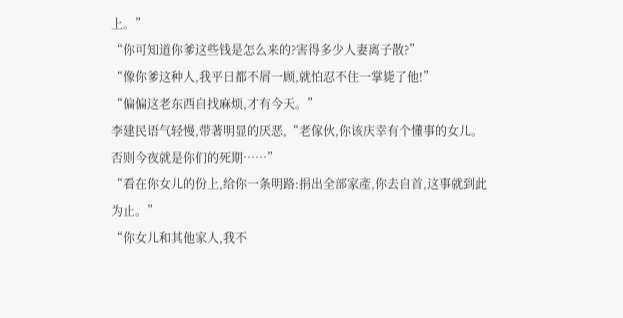上。”
“你可知道你爹这些钱是怎么来的?害得多少人妻离子散?”
“像你爹这种人,我平日都不屑一顾,就怕忍不住一掌毙了他!”
“偏偏这老东西自找麻烦,才有今天。”
李建民语气轻慢,带著明显的厌恶,“老傢伙,你该庆幸有个懂事的女儿。否则今夜就是你们的死期……”
“看在你女儿的份上,给你一条明路:捐出全部家產,你去自首,这事就到此为止。”
“你女儿和其他家人,我不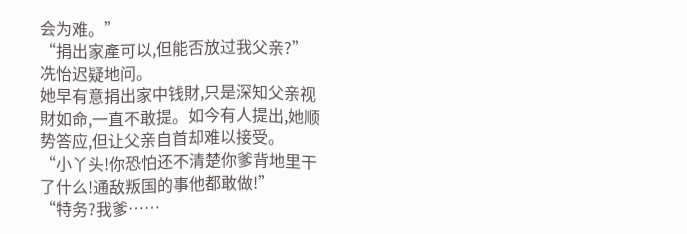会为难。”
“捐出家產可以,但能否放过我父亲?”冼怡迟疑地问。
她早有意捐出家中钱財,只是深知父亲视財如命,一直不敢提。如今有人提出,她顺势答应,但让父亲自首却难以接受。
“小丫头!你恐怕还不清楚你爹背地里干了什么!通敌叛国的事他都敢做!”
“特务?我爹……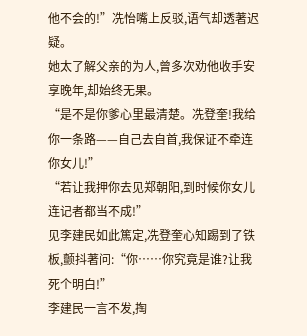他不会的!”冼怡嘴上反驳,语气却透著迟疑。
她太了解父亲的为人,曾多次劝他收手安享晚年,却始终无果。
“是不是你爹心里最清楚。冼登奎!我给你一条路——自己去自首,我保证不牵连你女儿!”
“若让我押你去见郑朝阳,到时候你女儿连记者都当不成!”
见李建民如此篤定,冼登奎心知踢到了铁板,颤抖著问:“你……你究竟是谁?让我死个明白!”
李建民一言不发,掏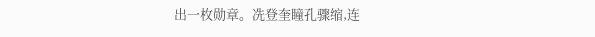出一枚勋章。冼登奎瞳孔骤缩,连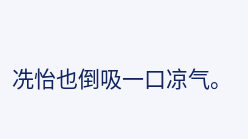冼怡也倒吸一口凉气。